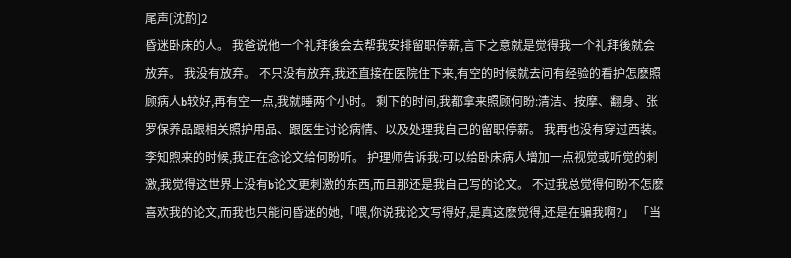尾声[沈酌]2
昏迷卧床的人。 我爸说他一个礼拜後会去帮我安排留职停薪,言下之意就是觉得我一个礼拜後就会放弃。 我没有放弃。 不只没有放弃,我还直接在医院住下来,有空的时候就去问有经验的看护怎麽照顾病人b较好,再有空一点,我就睡两个小时。 剩下的时间,我都拿来照顾何盼:清洁、按摩、翻身、张罗保养品跟相关照护用品、跟医生讨论病情、以及处理我自己的留职停薪。 我再也没有穿过西装。 李知煦来的时候,我正在念论文给何盼听。 护理师告诉我:可以给卧床病人增加一点视觉或听觉的刺激,我觉得这世界上没有b论文更刺激的东西,而且那还是我自己写的论文。 不过我总觉得何盼不怎麽喜欢我的论文,而我也只能问昏迷的她,「喂,你说我论文写得好,是真这麽觉得,还是在骗我啊?」 「当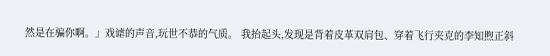然是在骗你啊。」戏谑的声音,玩世不恭的气质。 我抬起头,发现是背着皮革双肩包、穿着飞行夹克的李知煦正斜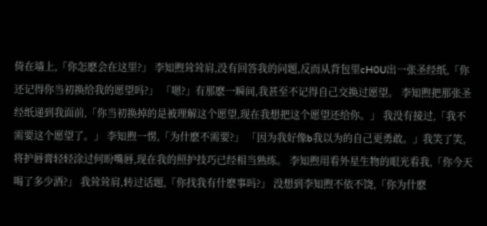倚在墙上,「你怎麽会在这里?」 李知煦耸耸肩,没有回答我的问题,反而从背包里cH0U出一张圣经纸,「你还记得你当初换给我的愿望吗?」 「嗯?」有那麽一瞬间,我甚至不记得自己交换过愿望。 李知煦把那张圣经纸递到我面前,「你当初换掉的是被理解这个愿望,现在我想把这个愿望还给你。」 我没有接过,「我不需要这个愿望了。」 李知煦一愣,「为什麽不需要?」 「因为我好像b我以为的自己更勇敢。」我笑了笑,将护唇膏轻轻涂过何盼嘴唇,现在我的照护技巧已经相当熟练。 李知煦用看外星生物的眼光看我,「你今天喝了多少酒?」 我耸耸肩,转过话题,「你找我有什麽事吗?」 没想到李知煦不依不饶,「你为什麽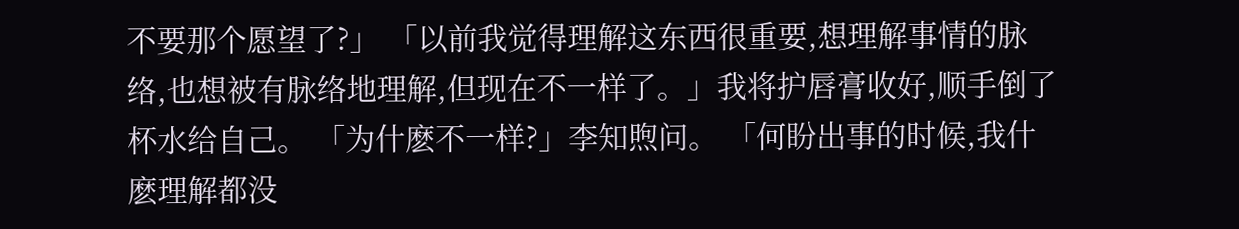不要那个愿望了?」 「以前我觉得理解这东西很重要,想理解事情的脉络,也想被有脉络地理解,但现在不一样了。」我将护唇膏收好,顺手倒了杯水给自己。 「为什麽不一样?」李知煦问。 「何盼出事的时候,我什麽理解都没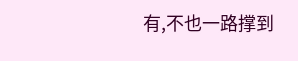有,不也一路撑到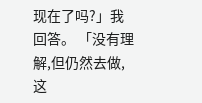现在了吗?」我回答。 「没有理解,但仍然去做,这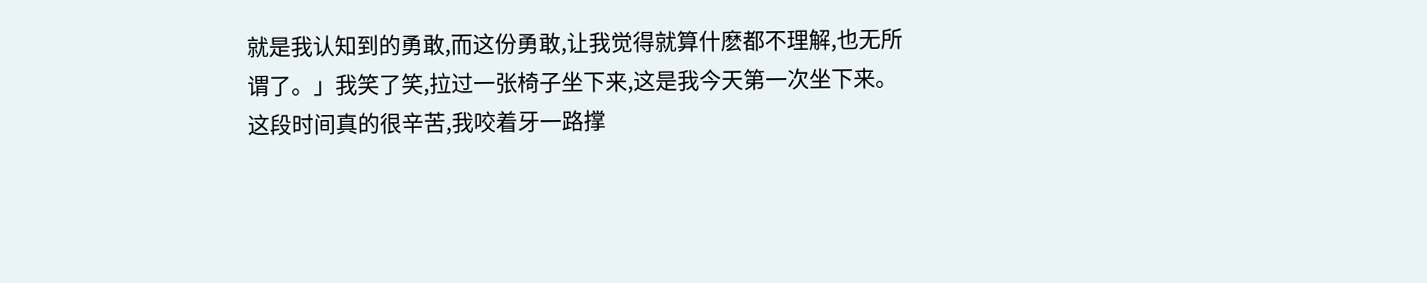就是我认知到的勇敢,而这份勇敢,让我觉得就算什麽都不理解,也无所谓了。」我笑了笑,拉过一张椅子坐下来,这是我今天第一次坐下来。 这段时间真的很辛苦,我咬着牙一路撑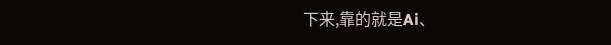下来,靠的就是Ai、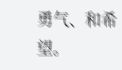勇气、和希望。